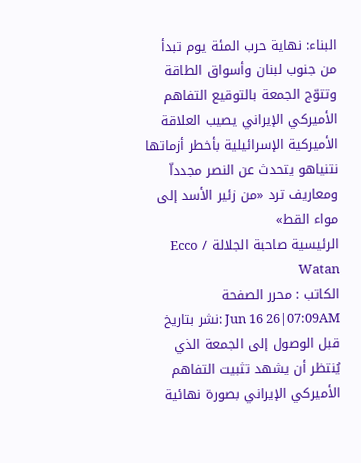البناء: نهاية حرب المئة يوم تبدأ من جنوب لبنان وأسواق الطاقة وتتوّج الجمعة بالتوقيع التفاهم الأميركي الإيراني يصيب العلاقة الأميركية الإسرائيلية بأخطر أزماتها نتنياهو يتحدث عن النصر مجدداّ ومعاريف ترد «من زئير الأسد إلى مواء القط»
الرئيسية صاحبة الجلالة / Ecco Watan
الكاتب : محرر الصفحة
Jun 16 26|07:09AM :نشر بتاريخ
قبل الوصول إلى الجمعة الذي يُنتظر أن يشهد تثبيت التفاهم الأميركي الإيراني بصورة نهائية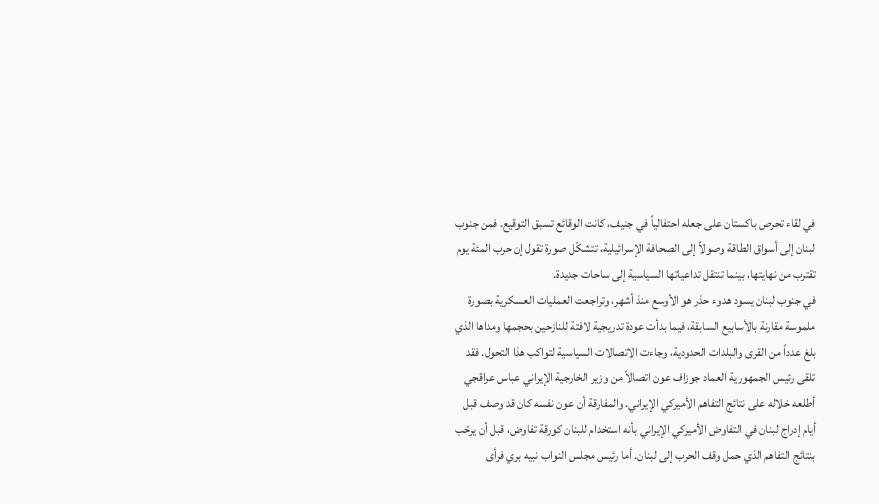في لقاء تحرص باكستان على جعله احتفالياً في جنيف، كانت الوقائع تسبق التوقيع. فمن جنوب لبنان إلى أسواق الطاقة وصولاً إلى الصحافة الإسرائيلية، تتشكّل صورة تقول إن حرب المئة يوم تقترب من نهايتها، بينما تنتقل تداعياتها السياسية إلى ساحات جديدة.
في جنوب لبنان يسود هدوء حذر هو الأوسع منذ أشهر، وتراجعت العمليات العسكرية بصورة ملموسة مقارنة بالأسابيع السابقة، فيما بدأت عودة تدريجية لافتة للنازحين بحجمها ومداها الذي بلغ عدداً من القرى والبلدات الحدودية، وجاءت الاتصالات السياسية لتواكب هذا التحول. فقد تلقى رئيس الجمهورية العماد جوزاف عون اتصالاً من وزير الخارجية الإيراني عباس عراقجي أطلعه خلاله على نتائج التفاهم الأميركي الإيراني. والمفارقة أن عون نفسه كان قد وصف قبل أيام إدراج لبنان في التفاوض الأميركي الإيراني بأنه استخدام للبنان كورقة تفاوض، قبل أن يرحّب بنتائج التفاهم الذي حمل وقف الحرب إلى لبنان. أما رئيس مجلس النواب نبيه بري فرأى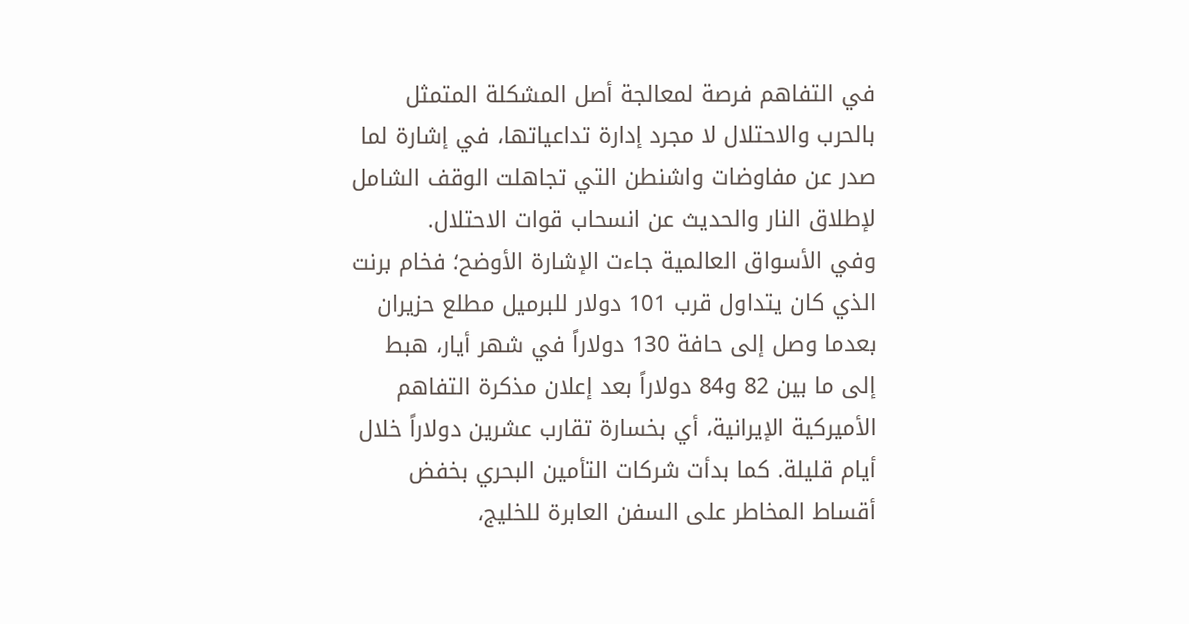في التفاهم فرصة لمعالجة أصل المشكلة المتمثل بالحرب والاحتلال لا مجرد إدارة تداعياتها، في إشارة لما صدر عن مفاوضات واشنطن التي تجاهلت الوقف الشامل لإطلاق النار والحديث عن انسحاب قوات الاحتلال.
وفي الأسواق العالمية جاءت الإشارة الأوضح؛ فخام برنت الذي كان يتداول قرب 101 دولار للبرميل مطلع حزيران بعدما وصل إلى حافة 130 دولاراً في شهر أيار، هبط إلى ما بين 82 و84 دولاراً بعد إعلان مذكرة التفاهم الأميركية الإيرانية، أي بخسارة تقارب عشرين دولاراً خلال أيام قليلة. كما بدأت شركات التأمين البحري بخفض أقساط المخاطر على السفن العابرة للخليج،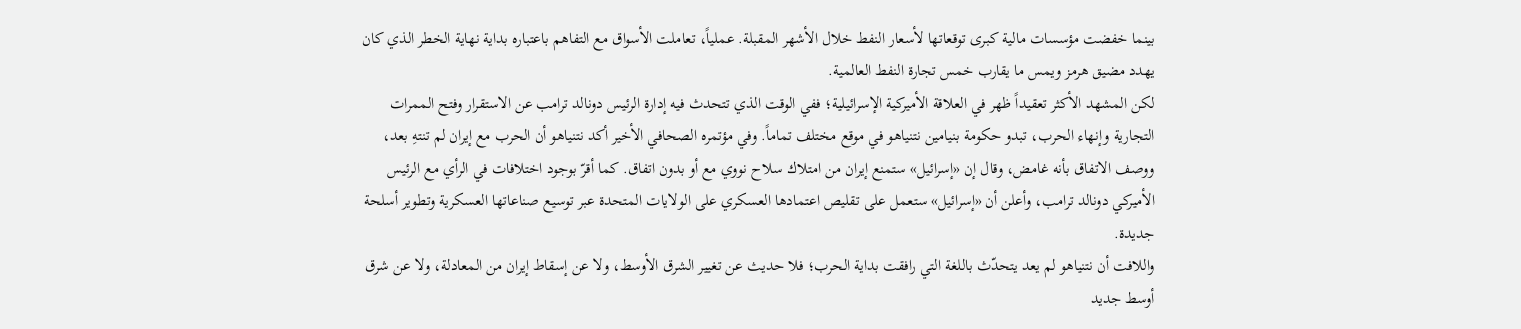بينما خفضت مؤسسات مالية كبرى توقعاتها لأسعار النفط خلال الأشهر المقبلة. عملياً، تعاملت الأسواق مع التفاهم باعتباره بداية نهاية الخطر الذي كان يهدد مضيق هرمز ويمس ما يقارب خمس تجارة النفط العالمية.
لكن المشهد الأكثر تعقيداً ظهر في العلاقة الأميركية الإسرائيلية؛ ففي الوقت الذي تتحدث فيه إدارة الرئيس دونالد ترامب عن الاستقرار وفتح الممرات التجارية وإنهاء الحرب، تبدو حكومة بنيامين نتنياهو في موقع مختلف تماماً. وفي مؤتمره الصحافي الأخير أكد نتنياهو أن الحرب مع إيران لم تنتهِ بعد، ووصف الاتفاق بأنه غامض، وقال إن «إسرائيل» ستمنع إيران من امتلاك سلاح نووي مع أو بدون اتفاق. كما أقرّ بوجود اختلافات في الرأي مع الرئيس الأميركي دونالد ترامب، وأعلن أن «إسرائيل» ستعمل على تقليص اعتمادها العسكري على الولايات المتحدة عبر توسيع صناعاتها العسكرية وتطوير أسلحة جديدة.
واللافت أن نتنياهو لم يعد يتحدّث باللغة التي رافقت بداية الحرب؛ فلا حديث عن تغيير الشرق الأوسط، ولا عن إسقاط إيران من المعادلة، ولا عن شرق أوسط جديد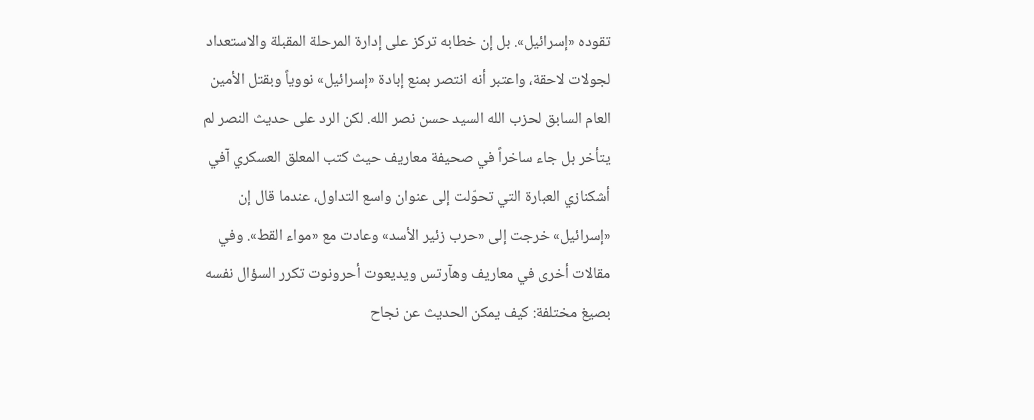تقوده «إسرائيل». بل إن خطابه تركز على إدارة المرحلة المقبلة والاستعداد لجولات لاحقة، واعتبر أنه انتصر بمنع إبادة «إسرائيل» نووياً وبقتل الأمين العام السابق لحزب الله السيد حسن نصر الله. لكن الرد على حديث النصر لم يتأخر بل جاء ساخراً في صحيفة معاريف حيث كتب المعلق العسكري آفي أشكنازي العبارة التي تحوّلت إلى عنوان واسع التداول، عندما قال إن «إسرائيل» خرجت إلى «حرب زئير الأسد» وعادت مع «مواء القط». وفي مقالات أخرى في معاريف وهآرتس ويديعوت أحرونوت تكرر السؤال نفسه بصيغ مختلفة: كيف يمكن الحديث عن نجاح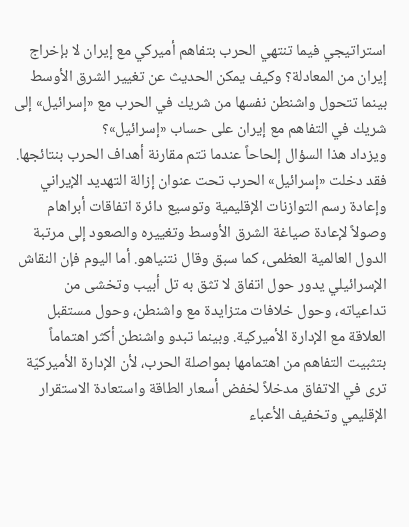استراتيجي فيما تنتهي الحرب بتفاهم أميركي مع إيران لا بإخراج إيران من المعادلة؟ وكيف يمكن الحديث عن تغيير الشرق الأوسط بينما تتحول واشنطن نفسها من شريك في الحرب مع «إسرائيل» إلى شريك في التفاهم مع إيران على حساب «إسرائيل»؟
ويزداد هذا السؤال إلحاحاً عندما تتم مقارنة أهداف الحرب بنتائجها. فقد دخلت «إسرائيل» الحرب تحت عنوان إزالة التهديد الإيراني وإعادة رسم التوازنات الإقليمية وتوسيع دائرة اتفاقات أبراهام وصولاً لإعادة صياغة الشرق الأوسط وتغييره والصعود إلى مرتبة الدول العالمية العظمى، كما سبق وقال نتنياهو. أما اليوم فإن النقاش الإسرائيلي يدور حول اتفاق لا تثق به تل أبيب وتخشى من تداعياته، وحول خلافات متزايدة مع واشنطن، وحول مستقبل العلاقة مع الإدارة الأميركية. وبينما تبدو واشنطن أكثر اهتماماً بتثبيت التفاهم من اهتمامها بمواصلة الحرب، لأن الإدارة الأميركيّة ترى في الاتفاق مدخلاً لخفض أسعار الطاقة واستعادة الاستقرار الإقليمي وتخفيف الأعباء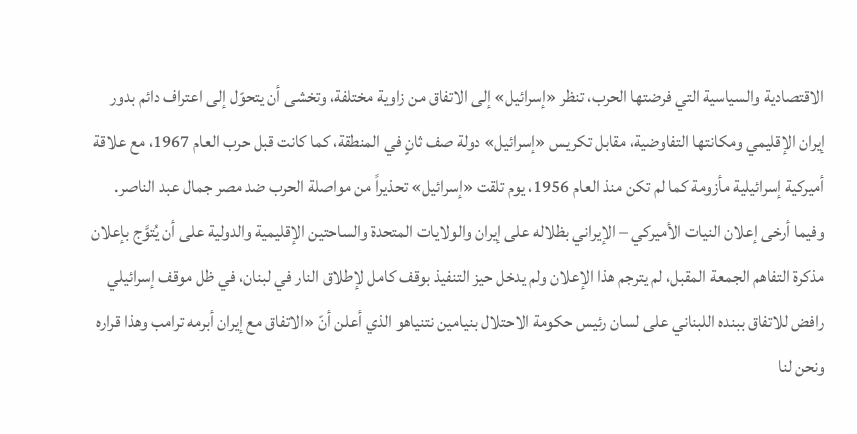الاقتصادية والسياسية التي فرضتها الحرب، تنظر «إسرائيل» إلى الاتفاق من زاوية مختلفة، وتخشى أن يتحوّل إلى اعتراف دائم بدور إيران الإقليمي ومكانتها التفاوضية، مقابل تكريس «إسرائيل» دولة صف ثانٍ في المنطقة، كما كانت قبل حرب العام 1967، مع علاقة أميركية إسرائيلية مأزومة كما لم تكن منذ العام 1956، يوم تلقت «إسرائيل» تحذيراً من مواصلة الحرب ضد مصر جمال عبد الناصر.
وفيما أرخى إعلان النيات الأميركي – الإيراني بظلاله على إيران والولايات المتحدة والساحتين الإقليمية والدولية على أن يُتوَّج بإعلان مذكرة التفاهم الجمعة المقبل، لم يترجم هذا الإعلان ولم يدخل حيز التنفيذ بوقف كامل لإطلاق النار في لبنان، في ظل موقف إسرائيلي رافض للاتفاق ببنده اللبناني على لسان رئيس حكومة الاحتلال بنيامين نتنياهو الذي أعلن أنّ «الاتفاق مع إيران أبرمه ترامب وهذا قراره ونحن لنا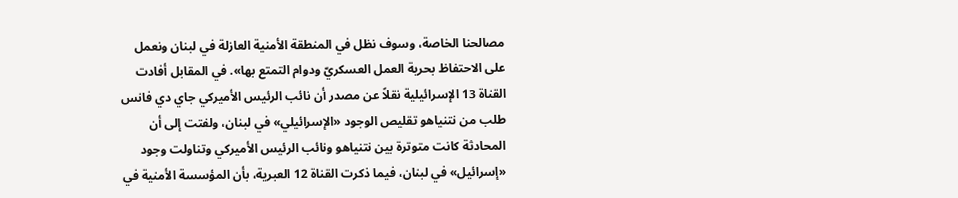مصالحنا الخاصة، وسوف نظل في المنطقة الأمنية العازلة في لبنان ونعمل على الاحتفاظ بحرية العمل العسكريّ ودوام التمتع بها». في المقابل أفادت القناة 13 الإسرائيلية نقلاً عن مصدر أن نائب الرئيس الأميركي جاي دي فانس طلب من نتنياهو تقليص الوجود «الإسرائيلي» في لبنان، ولفتت إلى أن المحادثة كانت متوترة بين نتنياهو ونائب الرئيس الأميركي وتناولت وجود «إسرائيل» في لبنان، فيما ذكرت القناة 12 العبرية، بأن المؤسسة الأمنية في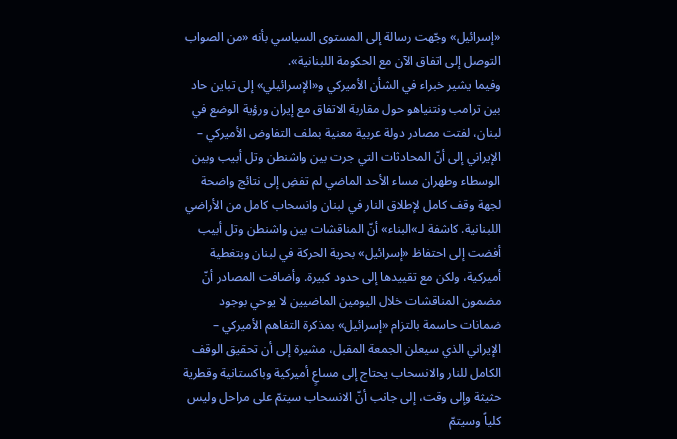«إسرائيل» وجّهت رسالة إلى المستوى السياسي بأنه «من الصواب التوصل إلى اتفاق الآن مع الحكومة اللبنانية».
وفيما يشير خبراء في الشأن الأميركي و«الإسرائيلي» إلى تباين حاد بين ترامب ونتنياهو حول مقاربة الاتفاق مع إيران ورؤية الوضع في لبنان، لفتت مصادر دولة عربية معنية بملف التفاوض الأميركي – الإيراني إلى أنّ المحادثات التي جرت بين واشنطن وتل أبيب وبين الوسطاء وطهران مساء الأحد الماضي لم تفضِ إلى نتائج واضحة لجهة وقف كامل لإطلاق النار في لبنان وانسحاب كامل من الأراضي اللبنانية. كاشفة لـ»البناء» أنّ المناقشات بين واشنطن وتل أبيب أفضت إلى احتفاظ «إسرائيل» بحرية الحركة في لبنان وبتغطية أميركية، ولكن مع تقييدها إلى حدود كبيرة. وأضافت المصادر أنّ مضمون المناقشات خلال اليومين الماضيين لا يوحي بوجود ضمانات حاسمة بالتزام «إسرائيل» بمذكرة التفاهم الأميركي – الإيراني الذي سيعلن الجمعة المقبل، مشيرة إلى أن تحقيق الوقف الكامل للنار والانسحاب يحتاج إلى مساعٍ أميركية وباكستانية وقطرية حثيثة وإلى وقت، إلى جانب أنّ الانسحاب سيتمّ على مراحل وليس كلياً وسيتمّ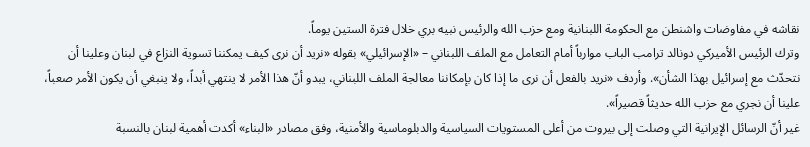نقاشه في مفاوضات واشنطن مع الحكومة اللبنانية ومع حزب الله والرئيس نبيه بري خلال فترة الستين يوماً.
وترك الرئيس الأميركي دونالد ترامب الباب موارباً أمام التعامل مع الملف اللبناني – «الإسرائيلي» بقوله «نريد أن نرى كيف يمكننا تسوية النزاع في لبنان وعلينا أن نتحدّث مع إسرائيل بهذا الشأن». وأردف «نريد بالفعل أن نرى ما إذا كان بإمكاننا معالجة الملف اللبناني، يبدو أنّ هذا الأمر لا ينتهي أبداً، ولا ينبغي أن يكون الأمر صعباً، علينا أن نجري مع حزب الله حديثاً قصيراً».
غير أنّ الرسائل الإيرانية التي وصلت إلى بيروت من أعلى المستويات السياسية والدبلوماسية والأمنية، وفق مصادر «البناء» أكدت أهمية لبنان بالنسبة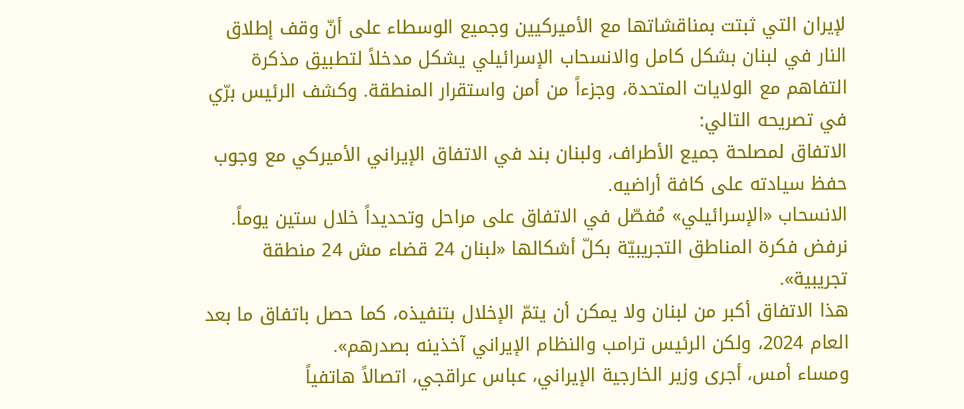لإيران التي ثبتت بمناقشاتها مع الأميركيين وجميع الوسطاء على أنّ وقف إطلاق النار في لبنان بشكل كامل والانسحاب الإسرائيلي يشكل مدخلاً لتطبيق مذكرة التفاهم مع الولايات المتحدة، وجزءاً من أمن واستقرار المنطقة. وكشف الرئيس برّي في تصريحه التالي:
الاتفاق لمصلحة جميع الأطراف، ولبنان بند في الاتفاق الإيراني الأميركي مع وجوب حفظ سيادته على كافة أراضيه.
الانسحاب «الإسرائيلي» مُفصّل في الاتفاق على مراحل وتحديداً خلال ستين يوماً.
نرفض فكرة المناطق التجريبيّة بكلّ أشكالها «لبنان 24 قضاء مش 24 منطقة تجريبية».
هذا الاتفاق أكبر من لبنان ولا يمكن أن يتمّ الإخلال بتنفيذه، كما حصل باتفاق ما بعد العام 2024، ولكن الرئيس ترامب والنظام الإيراني آخذينه بصدرهم».
ومساء أمس، أجرى وزير الخارجية الإيراني، عباس عراقجي، اتصالاً هاتفياً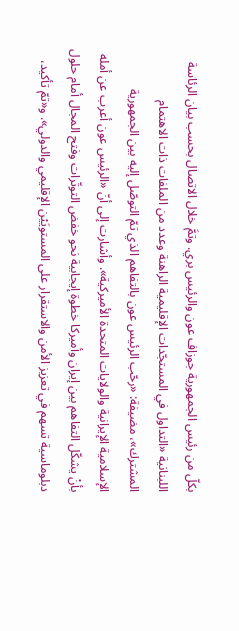بكلّ من رئيس الجمهورية جوزاف عون والرئيس بري. وتمَّ خلال الاتصال بحسب بيان الرئاسة اللبنانية «التداول في المستجّدات الإقليمية الراهنة وعدد من الملفات ذات الاهتمام المشترك»، مضيفة: «رحّب الرئيس عون بالتفاهم الذي تمّ التوصّل إليه بين الجمهورية الإسلامية الإيرانية والولايات المتحدة الأميركية». وأشارت إلى أنّ «الرئيس عون أعرب عن أمله بأنْ يشكّل التفاهم بين إيران وأميركا خطوة إيجابية نحو خفض التوتّرات وفتح المجال أمام حلول دبلوماسية تسهم في تعزيز الأمن والاستقرار على المستويَيْن الإقليمي والدولي». و«تمّ تأكيد،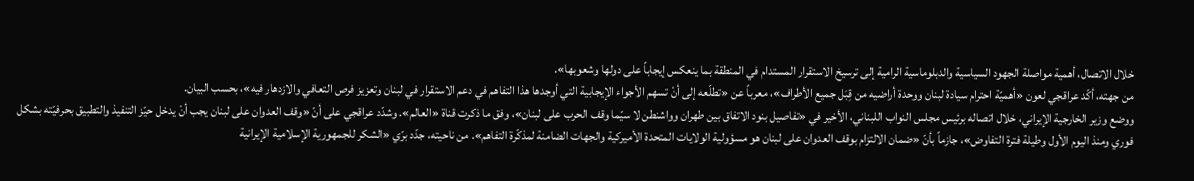خلال الاتصال، أهمية مواصلة الجهود السياسية والدبلوماسية الرامية إلى ترسيخ الاستقرار المستدام في المنطقة بما ينعكس إيجاباً على دولها وشعوبها».
من جهته، أكّد عراقجي لعون «أهميّة احترام سيادة لبنان ووحدة أراضيه من قِبَل جميع الأطراف»، معرباً عن «تطلّعه إلى أنْ تسهم الأجواء الإيجابية التي أوجدها هذا التفاهم في دعم الاستقرار في لبنان وتعزيز فرص التعافي والازدهار فيه»، بحسب البيان.
ووضع وزير الخارجية الإيراني، خلال اتصاله برئيس مجلس النواب اللبناني، الأخير في «تفاصيل بنود الاتفاق بين طهران وواشنطن لا سيّما وقف الحرب على لبنان»، وفق ما ذكرت قناة «العالم». وشدّد عراقجي على أنّ «وقف العدوان على لبنان يجب أنْ يدخل حيّز التنفيذ والتطبيق بحرفيّته بشكل فوري ومنذ اليوم الأول وطيلة فترة التفاوض»، جازماً بأنّ «ضمان الالتزام بوقف العدوان على لبنان هو مسؤولية الولايات المتحدة الأميركية والجهات الضامنة لمذكّرة التفاهم». من ناحيته، جدّد برّي «الشكر للجمهورية الإسلامية الإيرانية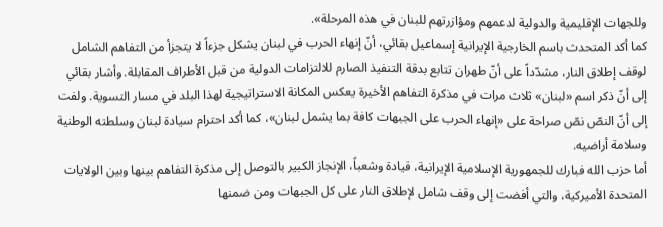وللجهات الإقليمية والدولية لدعمهم ومؤازرتهم للبنان في هذه المرحلة».
كما أكد المتحدث باسم الخارجية الإيرانية إسماعيل بقائي، أنّ إنهاء الحرب في لبنان يشكل جزءاً لا يتجزأ من التفاهم الشامل لوقف إطلاق النار، مشدّداً على أنّ طهران تتابع بدقة التنفيذ الصارم للالتزامات الدولية من قبل الأطراف المقابلة. وأشار بقائي إلى أنّ ذكر اسم «لبنان» ثلاث مرات في مذكرة التفاهم الأخيرة يعكس المكانة الاستراتيجية لهذا البلد في مسار التسوية. ولفت إلى أنّ النصّ نصّ صراحة على «إنهاء الحرب على الجبهات كافة بما يشمل لبنان»، كما أكد احترام سيادة لبنان وسلطته الوطنية وسلامة أراضيه.
أما حزب الله فبارك للجمهورية الإسلامية الإيرانية، قيادة وشعباً، الإنجاز الكبير بالتوصل إلى مذكرة التفاهم بينها وبين الولايات المتحدة الأميركية، والتي أفضت إلى وقف شامل لإطلاق النار على كل الجبهات ومن ضمنها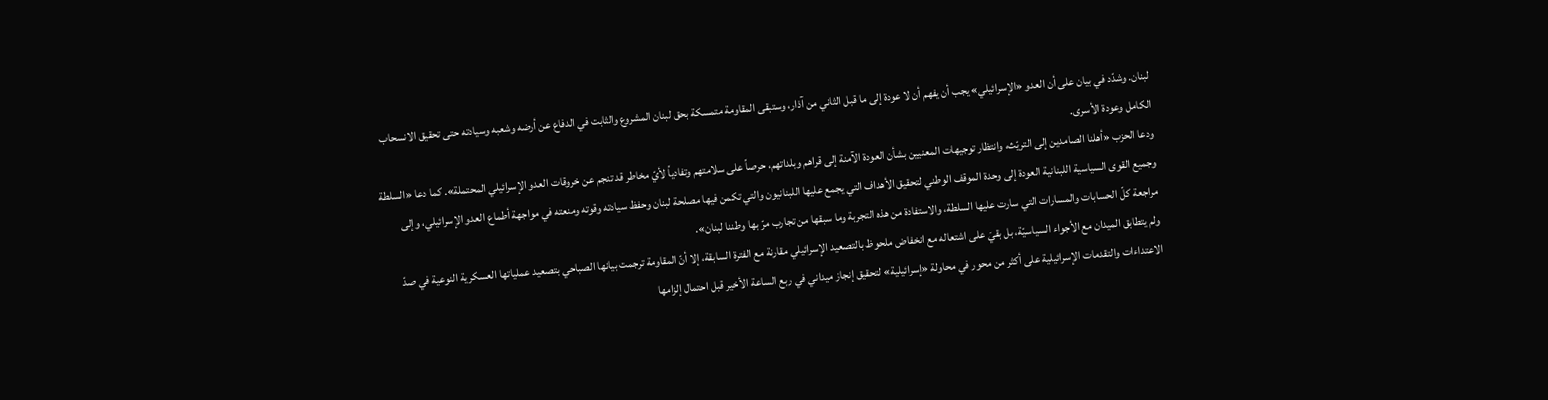لبنان. وشدّد في بيان على أن العدو «الإسرائيلي» يجب أن يفهم أن لا عودة إلى ما قبل الثاني من آذار، وستبقى المقاومة متمسكة بحق لبنان المشروع والثابت في الدفاع عن أرضه وشعبه وسيادته حتى تحقيق الانسحاب الكامل وعودة الأسرى.
ودعا الحزب «أهلنا الصامدين إلى التريّث، وانتظار توجيهات المعنيين بشأن العودة الآمنة إلى قراهم وبلداتهم، حرصاً على سلامتهم وتفادياً لأيّ مخاطر قد تنجم عن خروقات العدو الإسرائيلي المحتملة». كما دعا «السلطة وجميع القوى السياسية اللبنانية العودة إلى وحدة الموقف الوطني لتحقيق الأهداف التي يجمع عليها اللبنانيون والتي تكمن فيها مصلحة لبنان وحفظ سيادته وقوته ومنعته في مواجهة أطماع العدو الإسرائيلي، وإلى مراجعة كلّ الحسابات والمسارات التي سارت عليها السلطة، والاستفادة من هذه التجربة وما سبقها من تجارب مرّ بها وطننا لبنان».
ولم يتطابق الميدان مع الأجواء السياسيّة، بل بقيَ على اشتعاله مع انخفاض ملحوظ بالتصعيد الإسرائيلي مقارنة مع الفترة السابقة، إلا أنّ المقاومة ترجمت بيانها الصباحي بتصعيد عملياتها العسكرية النوعية في صدّ الاعتداءات والتقدمات الإسرائيلية على أكثر من محور في محاولة «إسرائيلية» لتحقيق إنجاز ميداني في ربع الساعة الأخير قبل احتمال إلزامها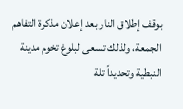بوقف إطلاق النار بعد إعلان مذكرة التفاهم الجمعة، ولذلك تسعى لبلوغ تخوم مدينة النبطية وتحديداً تلة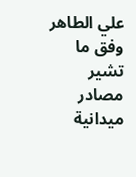علي الطاهر وفق ما تشير مصادر ميدانية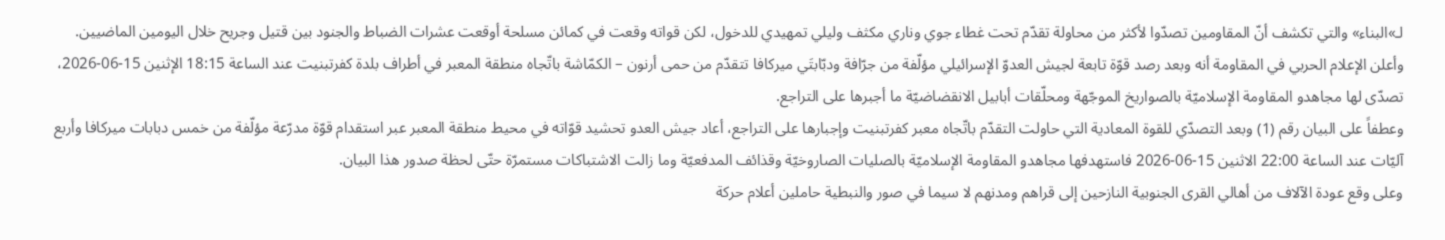لـ»البناء» والتي تكشف أنّ المقاومين تصدّوا لأكثر من محاولة تقدّم تحت غطاء جوي وناري مكثف وليلي تمهيدي للدخول، لكن قواته وقعت في كمائن مسلحة أوقعت عشرات الضباط والجنود بين قتيل وجريح خلال اليومين الماضيين.
وأعلن الإعلام الحربي في المقاومة أنه وبعد رصد قوّة تابعة لجيش العدوّ الإسرائيلي مؤلّفة من جرّافة ودبّابتَي ميركافا تتقدّم من حمى أرنون – الكمّاشة باتّجاه منطقة المعبر في أطراف بلدة كفرتبنيت عند الساعة 18:15 الإثنين 15-06-2026، تصدّى لها مجاهدو المقاومة الإسلاميّة بالصواريخ الموجّهة ومحلّقات أبابيل الانقضاضيّة ما أجبرها على التراجع.
وعطفاً على البيان رقم (1) وبعد التصدّي للقوة المعادية التي حاولت التقدّم باتّجاه معبر كفرتبنيت وإجبارها على التراجع، أعاد جيش العدو تحشيد قوّاته في محيط منطقة المعبر عبر استقدام قوّة مدرّعة مؤلّفة من خمس دبابات ميركافا وأربع آليّات عند الساعة 22:00 الاثنين 15-06-2026 فاستهدفها مجاهدو المقاومة الإسلاميّة بالصليات الصاروخيّة وقذائف المدفعيّة وما زالت الاشتباكات مستمرّة حتّى لحظة صدور هذا البيان.
وعلى وقع عودة الآلاف من أهالي القرى الجنوبية النازحين إلى قراهم ومدنهم لا سيما في صور والنبطية حاملين أعلام حركة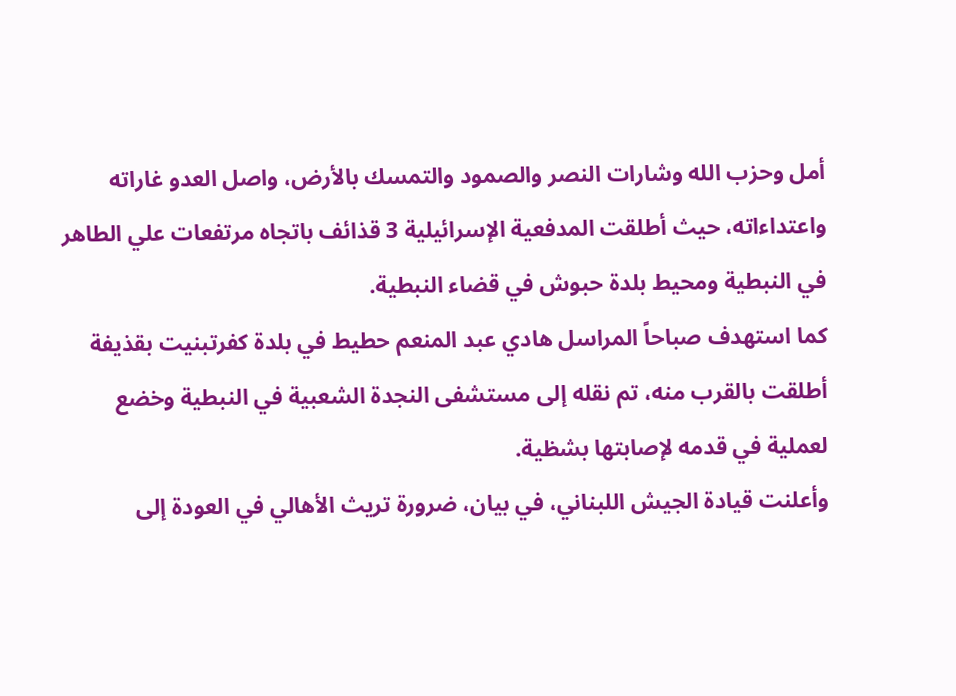أمل وحزب الله وشارات النصر والصمود والتمسك بالأرض، واصل العدو غاراته واعتداءاته، حيث أطلقت المدفعية الإسرائيلية 3 قذائف باتجاه مرتفعات علي الطاهر في النبطية ومحيط بلدة حبوش في قضاء النبطية.
كما استهدف صباحاً المراسل هادي عبد المنعم حطيط في بلدة كفرتبنيت بقذيفة أطلقت بالقرب منه، تم نقله إلى مستشفى النجدة الشعبية في النبطية وخضع لعملية في قدمه لإصابتها بشظية.
وأعلنت قيادة الجيش اللبناني، في بيان، ضرورة تريث الأهالي في العودة إلى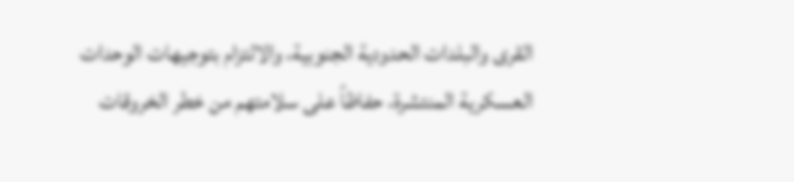القرى والبلدات الحدودية الجنوبية، والالتزام بتوجيهات الوحدات العسكرية المنتشرة، حفاظاً على سلامتهم من خطر الخروقات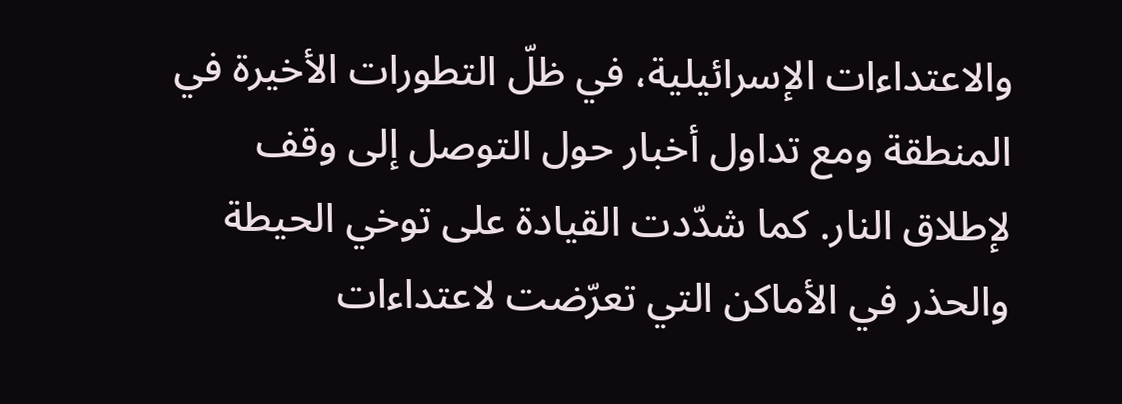والاعتداءات الإسرائيلية، في ظلّ التطورات الأخيرة في المنطقة ومع تداول أخبار حول التوصل إلى وقف لإطلاق النار. كما شدّدت القيادة على توخي الحيطة والحذر في الأماكن التي تعرّضت لاعتداءات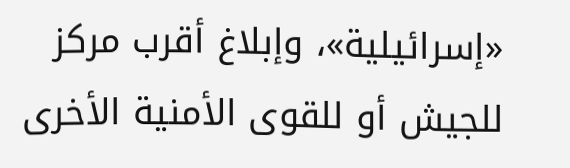«إسرائيلية»، وإبلاغ أقرب مركز للجيش أو للقوى الأمنية الأخرى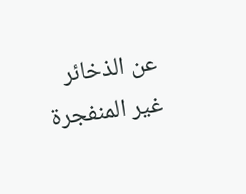عن الذخائر غير المنفجرة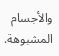والأجسام المشبوهة.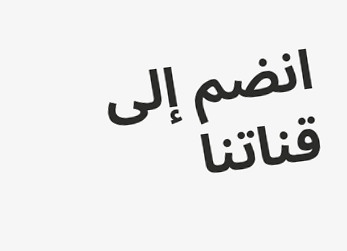انضم إلى قناتنا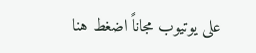على يوتيوب مجاناً اضغط هنا